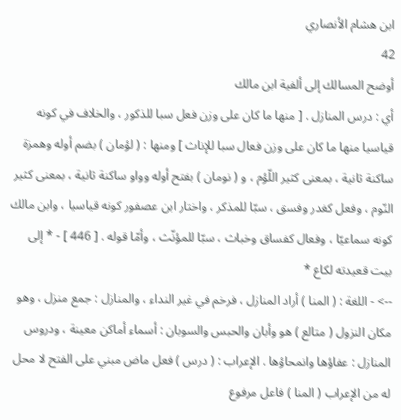ابن هشام الأنصاري
42
أوضح المسالك إلى ألفية ابن مالك
أي : درس المنازل . [ منها ما كان على وزن فعل سبا للذكور ، والخلاف في كونه قياسيا منها ما كان على وزن فعال سبا للإناث ] ومنها : ( لؤمان ) بضم أوله وهمزة ساكنة ثانية ، بمعنى كثير اللّؤم ، و ( نومان ) بفتح أوله وواو ساكنة ثانية ، بمعنى كثير النّوم ، وفعل كغدر وفسق ، سبّا للمذكر ، واختار ابن عصفور كونه قياسيا ، وابن مالك كونه سماعيّا ، وفعال كفساق وخباث ، سبّا للمؤنّث ، وأمّا قوله . [ 446 ] - * إلى بيت قعيدته لكاع *
--> - اللغة : ( المنا ) أراد المنازل ، فرخم في غير النداء ، والمنازل : جمع منزل ، وهو مكان النزول ( متالع ) هو وأبان والحبس والسوبان : أسماء أماكن معينة ، ودروس المنازل : عفاؤها وانمحاؤها . الإعراب : ( درس ) فعل ماض مبني على الفتح لا محل له من الإعراب ( المنا ) فاعل مرفوع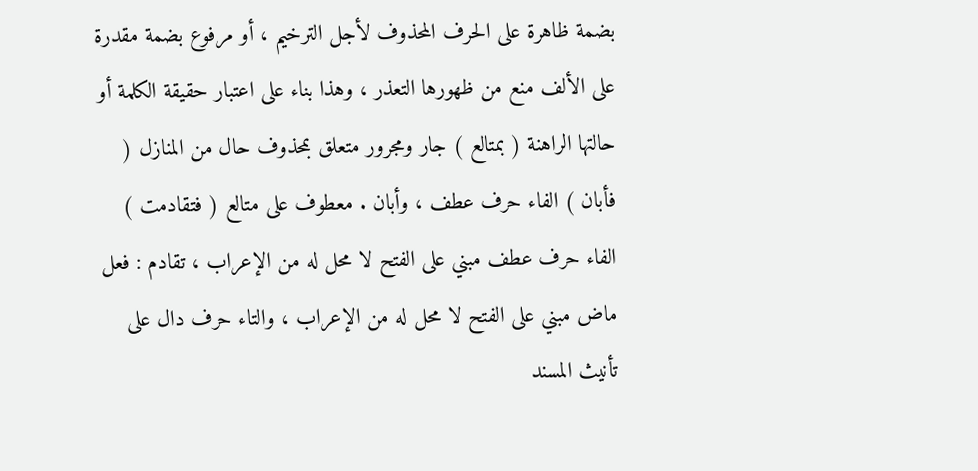بضمة ظاهرة على الحرف المحذوف لأجل الترخيم ، أو مرفوع بضمة مقدرة على الألف منع من ظهورها التعذر ، وهذا بناء على اعتبار حقيقة الكلمة أو حالتها الراهنة ( بمتالع ) جار ومجرور متعلق بمحذوف حال من المنازل ( فأبان ) الفاء حرف عطف ، وأبان . معطوف على متالع ( فتقادمت ) الفاء حرف عطف مبني على الفتح لا محل له من الإعراب ، تقادم : فعل ماض مبني على الفتح لا محل له من الإعراب ، والتاء حرف دال على تأنيث المسند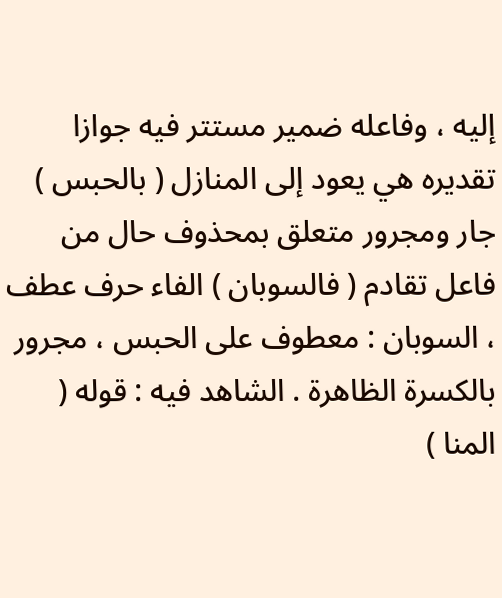إليه ، وفاعله ضمير مستتر فيه جوازا تقديره هي يعود إلى المنازل ( بالحبس ) جار ومجرور متعلق بمحذوف حال من فاعل تقادم ( فالسوبان ) الفاء حرف عطف ، السوبان : معطوف على الحبس ، مجرور بالكسرة الظاهرة . الشاهد فيه : قوله ( المنا )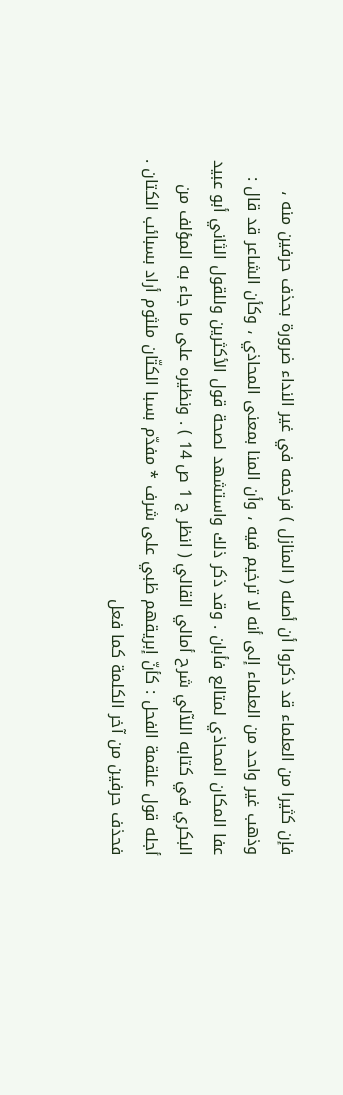فإن كثيرا من العلماء قد ذكروا أن أصله ( المنازل ) فرخمه في غير النداء ضرورة بحذف حرفين منه ، وذهب غير واحد من العلماء إلى أنه لا ترخيم فيه ، وأن المنا بمعنى المحاذي ، وكأن الشاعر قد قال : عفا المكان المحاذي لمتالع فأبان . وقد ذكر ذلك واستشهد لصحة قول الأكثرين وللقول الثاني أبو عبيد البكري في كتابه اللآلي شرح أمالي القالي ( انظر ج 1 ص 14 ) . ونظيره على ما جاء به المؤلف من أجله قول علقمة الفحل : كأنّ إبريقهم ظبي على شرف * مفدّم بسبا الكتّان ملثوم أراد بسبائب الكتان . فحذف حرفين من آخر الكلمة كما فعل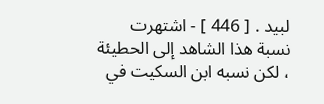لبيد . [ 446 ] - اشتهرت نسبة هذا الشاهد إلى الحطيئة ، لكن نسبه ابن السكيت في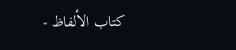كتاب الألفاظ -